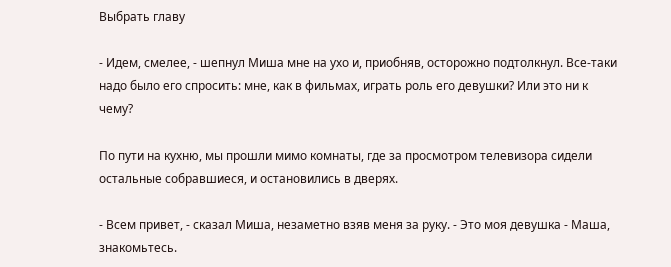Выбрать главу

- Идем, смелее, - шепнул Миша мне на ухо и, приобняв, осторожно подтолкнул. Все-таки надо было его спросить: мне, как в фильмах, играть роль его девушки? Или это ни к чему?

По пути на кухню, мы прошли мимо комнаты, где за просмотром телевизора сидели остальные собравшиеся, и остановились в дверях.

- Всем привет, - сказал Миша, незаметно взяв меня за руку. - Это моя девушка - Маша, знакомьтесь.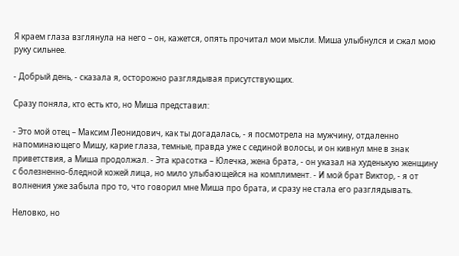Я краем глаза взглянула на него – он, кажется, опять прочитал мои мысли. Миша улыбнулся и сжал мою руку сильнее.

- Добрый день, - сказала я, осторожно разглядывая присутствующих.

Сразу поняла, кто есть кто, но Миша представил:

- Это мой отец – Максим Леонидович, как ты догадалась, - я посмотрела на мужчину, отдаленно напоминающего Мишу, карие глаза, темные, правда уже с сединой волосы, и он кивнул мне в знак приветствия, а Миша продолжал. - Эта красотка – Юлечка, жена брата, - он указал на худенькую женщину с болезненно-бледной кожей лица, но мило улыбающейся на комплимент. - И мой брат Виктор, - я от волнения уже забыла про то, что говорил мне Миша про брата, и сразу не стала его разглядывать.

Неловко, но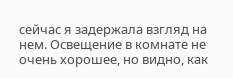сейчас я задержала взгляд на нем. Освещение в комнате не очень хорошее, но видно, как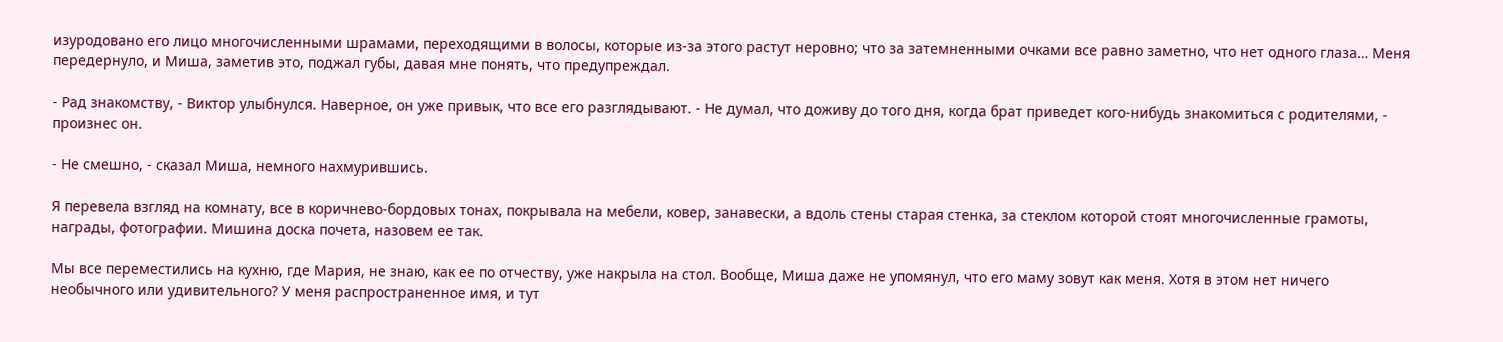изуродовано его лицо многочисленными шрамами, переходящими в волосы, которые из-за этого растут неровно; что за затемненными очками все равно заметно, что нет одного глаза… Меня передернуло, и Миша, заметив это, поджал губы, давая мне понять, что предупреждал.

- Рад знакомству, - Виктор улыбнулся. Наверное, он уже привык, что все его разглядывают. - Не думал, что доживу до того дня, когда брат приведет кого-нибудь знакомиться с родителями, - произнес он.

- Не смешно, - сказал Миша, немного нахмурившись.

Я перевела взгляд на комнату, все в коричнево-бордовых тонах, покрывала на мебели, ковер, занавески, а вдоль стены старая стенка, за стеклом которой стоят многочисленные грамоты, награды, фотографии. Мишина доска почета, назовем ее так.

Мы все переместились на кухню, где Мария, не знаю, как ее по отчеству, уже накрыла на стол. Вообще, Миша даже не упомянул, что его маму зовут как меня. Хотя в этом нет ничего необычного или удивительного? У меня распространенное имя, и тут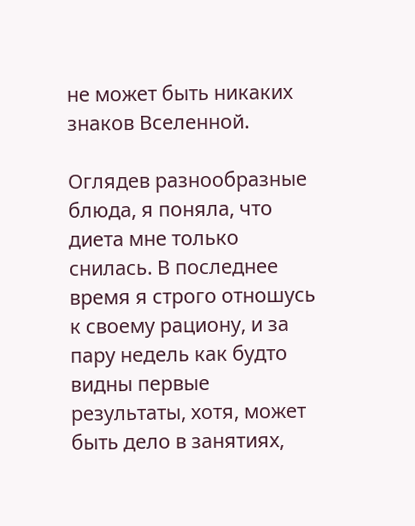не может быть никаких знаков Вселенной.

Оглядев разнообразные блюда, я поняла, что диета мне только снилась. В последнее время я строго отношусь к своему рациону, и за пару недель как будто видны первые результаты, хотя, может быть дело в занятиях,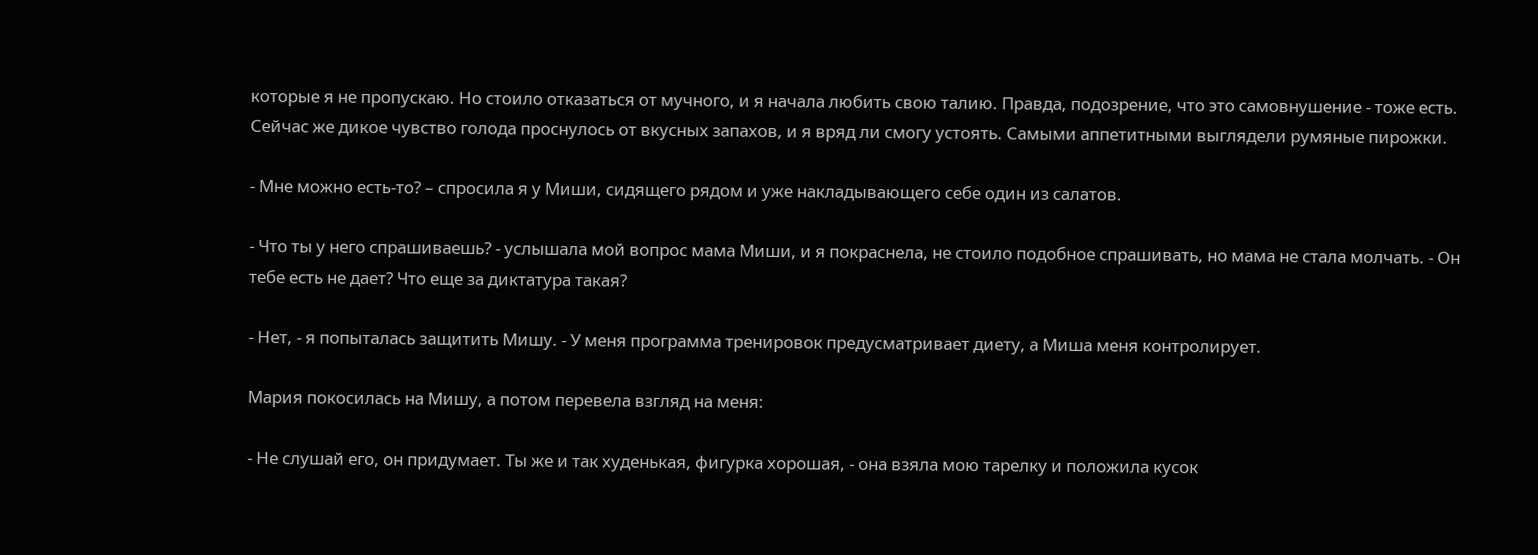которые я не пропускаю. Но стоило отказаться от мучного, и я начала любить свою талию. Правда, подозрение, что это самовнушение - тоже есть. Сейчас же дикое чувство голода проснулось от вкусных запахов, и я вряд ли смогу устоять. Самыми аппетитными выглядели румяные пирожки.

- Мне можно есть-то? – спросила я у Миши, сидящего рядом и уже накладывающего себе один из салатов.

- Что ты у него спрашиваешь? - услышала мой вопрос мама Миши, и я покраснела, не стоило подобное спрашивать, но мама не стала молчать. - Он тебе есть не дает? Что еще за диктатура такая?

- Нет, - я попыталась защитить Мишу. - У меня программа тренировок предусматривает диету, а Миша меня контролирует.

Мария покосилась на Мишу, а потом перевела взгляд на меня:

- Не слушай его, он придумает. Ты же и так худенькая, фигурка хорошая, - она взяла мою тарелку и положила кусок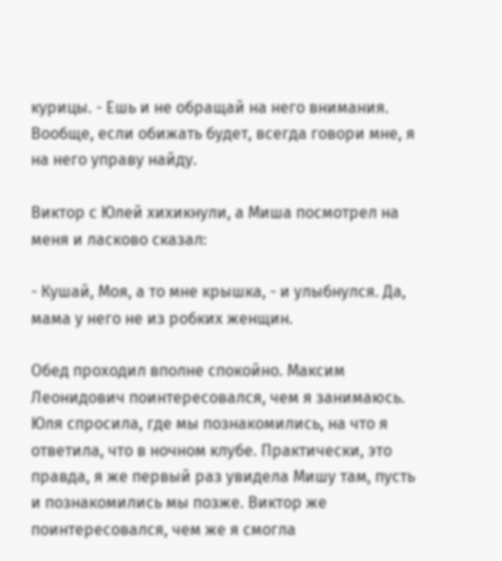курицы. - Ешь и не обращай на него внимания. Вообще, если обижать будет, всегда говори мне, я на него управу найду.

Виктор с Юлей хихикнули, а Миша посмотрел на меня и ласково сказал:

- Кушай, Моя, а то мне крышка, - и улыбнулся. Да, мама у него не из робких женщин.

Обед проходил вполне спокойно. Максим Леонидович поинтересовался, чем я занимаюсь. Юля спросила, где мы познакомились, на что я ответила, что в ночном клубе. Практически, это правда, я же первый раз увидела Мишу там, пусть и познакомились мы позже. Виктор же поинтересовался, чем же я смогла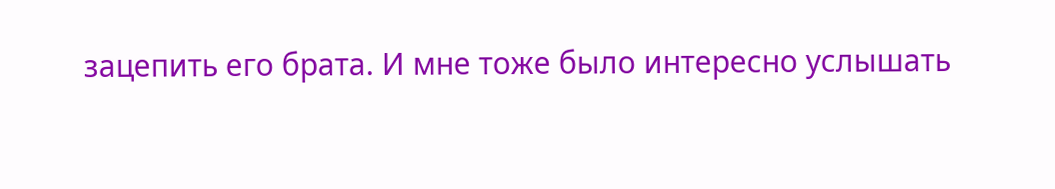зацепить его брата. И мне тоже было интересно услышать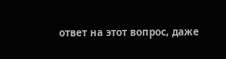ответ на этот вопрос, даже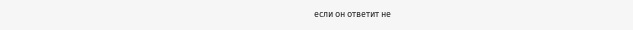если он ответит не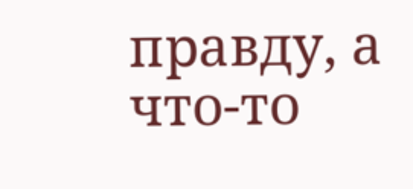правду, а что-то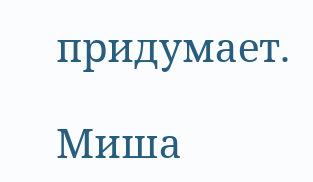придумает.

Миша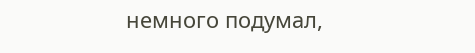немного подумал,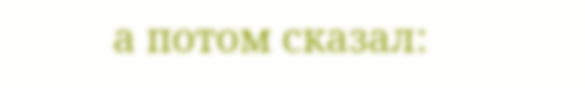а потом сказал: